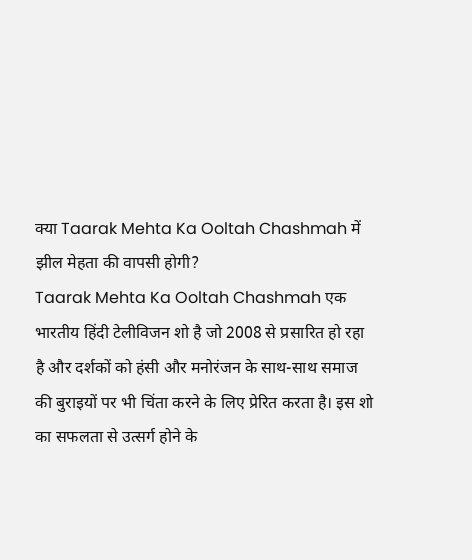क्या Taarak Mehta Ka Ooltah Chashmah में झील मेहता की वापसी होगी?
Taarak Mehta Ka Ooltah Chashmah एक भारतीय हिंदी टेलीविजन शो है जो 2008 से प्रसारित हो रहा है और दर्शकों को हंसी और मनोरंजन के साथ-साथ समाज की बुराइयों पर भी चिंता करने के लिए प्रेरित करता है। इस शो का सफलता से उत्सर्ग होने के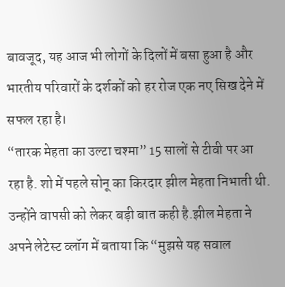बावजूद, यह आज भी लोगों के दिलों में बसा हुआ है और भारतीय परिवारों के दर्शकों को हर रोज एक नए सिख देने में सफल रहा है।
“तारक मेहता का उल्टा चश्मा” 15 सालों से टीवी पर आ रहा है. शो में पहले सोनू का किरदार झील मेहता निभाती थी. उन्होंने वापसी को लेकर बड़ी बात कही है.झील मेहता ने अपने लेटेस्ट व्लॉग में बताया कि “मुझसे यह सवाल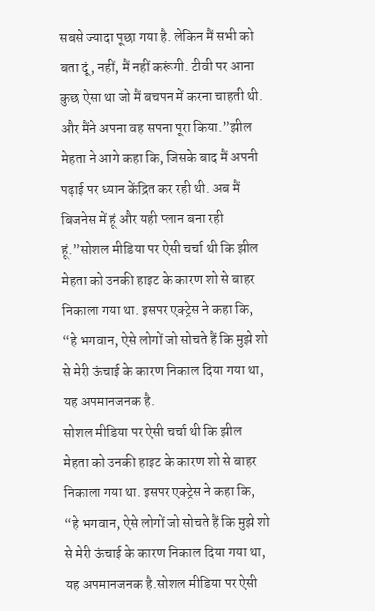सबसे ज्यादा पूछा गया है. लेकिन मैं सभी को बता दूं, नहीं, मैं नहीं करूंगी. टीवी पर आना कुछ ऐसा था जो मैं बचपन में करना चाहती थी.
और मैंने अपना वह सपना पूरा किया.”झील मेहता ने आगे कहा कि, जिसके बाद मैं अपनी पढ़ाई पर ध्यान केंद्रित कर रही थी. अब मैं बिजनेस में हूं और यही प्लान बना रही हूं.”सोशल मीडिया पर ऐसी चर्चा थी कि झील मेहता को उनकी हाइट के कारण शो से बाहर निकाला गया था. इसपर एक्ट्रेस ने कहा कि, “हे भगवान, ऐसे लोगों जो सोचते हैं कि मुझे शो से मेरी ऊंचाई के कारण निकाल दिया गया था, यह अपमानजनक है.
सोशल मीडिया पर ऐसी चर्चा थी कि झील मेहता को उनकी हाइट के कारण शो से बाहर निकाला गया था. इसपर एक्ट्रेस ने कहा कि, “हे भगवान, ऐसे लोगों जो सोचते हैं कि मुझे शो से मेरी ऊंचाई के कारण निकाल दिया गया था, यह अपमानजनक है.सोशल मीडिया पर ऐसी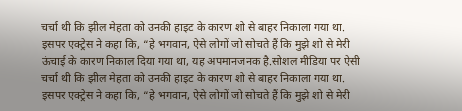चर्चा थी कि झील मेहता को उनकी हाइट के कारण शो से बाहर निकाला गया था.
इसपर एक्ट्रेस ने कहा कि, “हे भगवान, ऐसे लोगों जो सोचते हैं कि मुझे शो से मेरी ऊंचाई के कारण निकाल दिया गया था, यह अपमानजनक है.सोशल मीडिया पर ऐसी चर्चा थी कि झील मेहता को उनकी हाइट के कारण शो से बाहर निकाला गया था. इसपर एक्ट्रेस ने कहा कि, “हे भगवान, ऐसे लोगों जो सोचते हैं कि मुझे शो से मेरी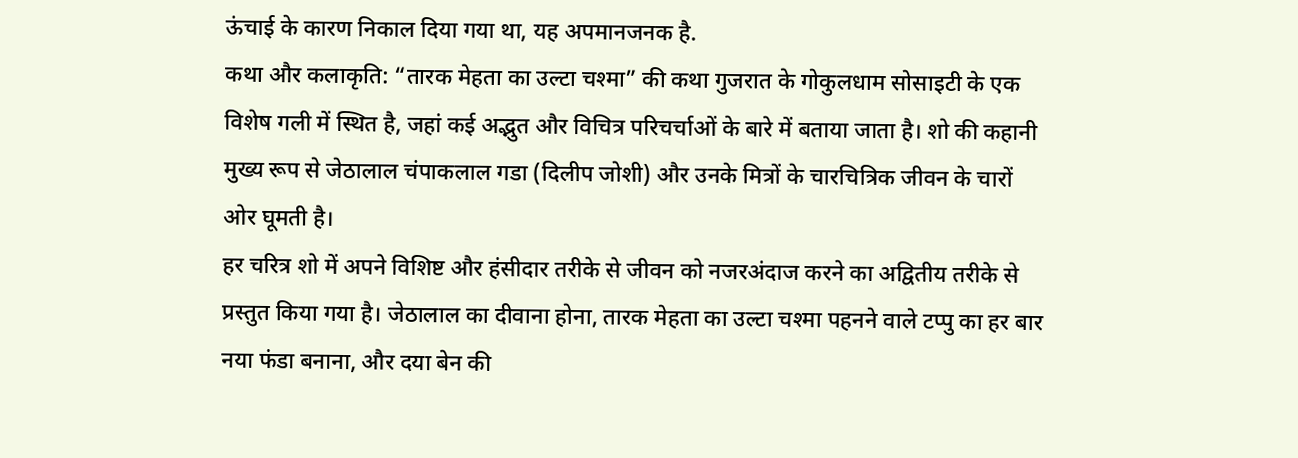ऊंचाई के कारण निकाल दिया गया था, यह अपमानजनक है.
कथा और कलाकृति: “तारक मेहता का उल्टा चश्मा” की कथा गुजरात के गोकुलधाम सोसाइटी के एक विशेष गली में स्थित है, जहां कई अद्भुत और विचित्र परिचर्चाओं के बारे में बताया जाता है। शो की कहानी मुख्य रूप से जेठालाल चंपाकलाल गडा (दिलीप जोशी) और उनके मित्रों के चारचित्रिक जीवन के चारों ओर घूमती है।
हर चरित्र शो में अपने विशिष्ट और हंसीदार तरीके से जीवन को नजरअंदाज करने का अद्वितीय तरीके से प्रस्तुत किया गया है। जेठालाल का दीवाना होना, तारक मेहता का उल्टा चश्मा पहनने वाले टप्पु का हर बार नया फंडा बनाना, और दया बेन की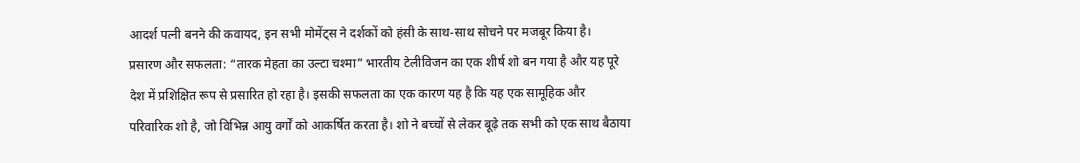आदर्श पत्नी बनने की कवायद, इन सभी मोमेंट्स ने दर्शकों को हंसी के साथ-साथ सोचने पर मजबूर किया है।
प्रसारण और सफलता: “तारक मेहता का उल्टा चश्मा” भारतीय टेलीविजन का एक शीर्ष शो बन गया है और यह पूरे देश में प्रशिक्षित रूप से प्रसारित हो रहा है। इसकी सफलता का एक कारण यह है कि यह एक सामूहिक और परिवारिक शो है, जो विभिन्न आयु वर्गों को आकर्षित करता है। शो ने बच्चों से लेकर बूढ़े तक सभी को एक साथ बैठाया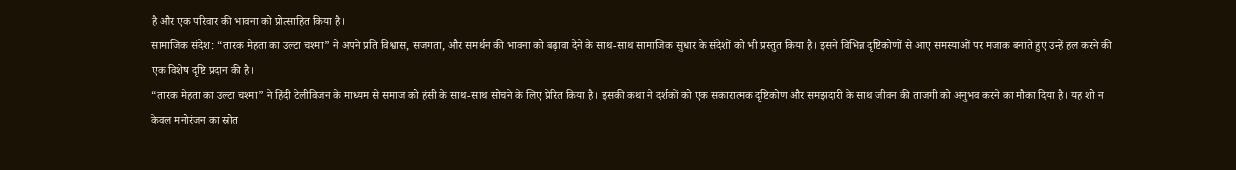है और एक परिवार की भावना को प्रोत्साहित किया है।
सामाजिक संदेश: “तारक मेहता का उल्टा चश्मा” ने अपने प्रति विश्वास, सजगता, और समर्थन की भावना को बढ़ावा देने के साथ-साथ सामाजिक सुधार के संदेशों को भी प्रस्तुत किया है। इसने विभिन्न दृष्टिकोणों से आए समस्याओं पर मजाक बनाते हुए उन्हें हल करने की एक विशेष दृष्टि प्रदान की है।
“तारक मेहता का उल्टा चश्मा” ने हिंदी टेलीविजन के माध्यम से समाज को हंसी के साथ-साथ सोचने के लिए प्रेरित किया है। इसकी कथा ने दर्शकों को एक सकारात्मक दृष्टिकोण और समझदारी के साथ जीवन की ताजगी को अनुभव करने का मौका दिया है। यह शो न केवल मनोरंजन का स्रोत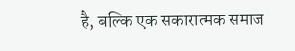है, बल्कि एक सकारात्मक समाज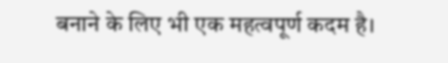बनाने के लिए भी एक महत्वपूर्ण कदम है।